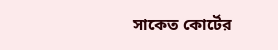সাকেত কোর্টের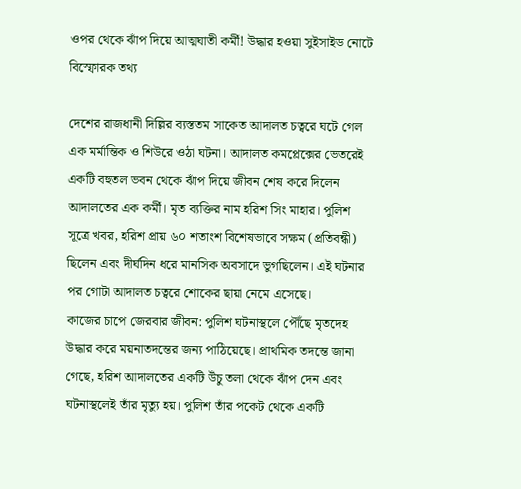ওপর থেকে ঝাঁপ দিয়ে আত্মঘাতী কর্মী! উদ্ধার হওয়া সুইসাইড নোটে বিস্ফোরক তথ্য

দেশের রাজধানী দিল্লির ব্যস্ততম সাকেত আদালত চত্বরে ঘটে গেল এক মর্মান্তিক ও শিউরে ওঠা ঘটনা। আদালত কমপ্লেক্সের ভেতরেই একটি বহুতল ভবন থেকে ঝাঁপ দিয়ে জীবন শেষ করে দিলেন আদালতের এক কর্মী। মৃত ব্যক্তির নাম হরিশ সিং মাহার। পুলিশ সূত্রে খবর, হরিশ প্রায় ৬০ শতাংশ বিশেষভাবে সক্ষম (প্রতিবন্ধী) ছিলেন এবং দীর্ঘদিন ধরে মানসিক অবসাদে ভুগছিলেন। এই ঘটনার পর গোটা আদালত চত্বরে শোকের ছায়া নেমে এসেছে।
কাজের চাপে জেরবার জীবন: পুলিশ ঘটনাস্থলে পৌঁছে মৃতদেহ উদ্ধার করে ময়নাতদন্তের জন্য পাঠিয়েছে। প্রাথমিক তদন্তে জানা গেছে, হরিশ আদালতের একটি উঁচু তলা থেকে ঝাঁপ দেন এবং ঘটনাস্থলেই তাঁর মৃত্যু হয়। পুলিশ তাঁর পকেট থেকে একটি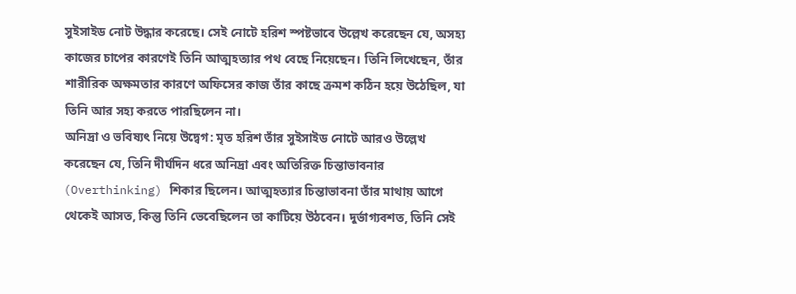সুইসাইড নোট উদ্ধার করেছে। সেই নোটে হরিশ স্পষ্টভাবে উল্লেখ করেছেন যে, অসহ্য কাজের চাপের কারণেই তিনি আত্মহত্যার পথ বেছে নিয়েছেন। তিনি লিখেছেন, তাঁর শারীরিক অক্ষমতার কারণে অফিসের কাজ তাঁর কাছে ক্রমশ কঠিন হয়ে উঠেছিল, যা তিনি আর সহ্য করতে পারছিলেন না।
অনিদ্রা ও ভবিষ্যৎ নিয়ে উদ্বেগ: মৃত হরিশ তাঁর সুইসাইড নোটে আরও উল্লেখ করেছেন যে, তিনি দীর্ঘদিন ধরে অনিদ্রা এবং অতিরিক্ত চিন্তাভাবনার (Overthinking) শিকার ছিলেন। আত্মহত্যার চিন্তাভাবনা তাঁর মাথায় আগে থেকেই আসত, কিন্তু তিনি ভেবেছিলেন তা কাটিয়ে উঠবেন। দুর্ভাগ্যবশত, তিনি সেই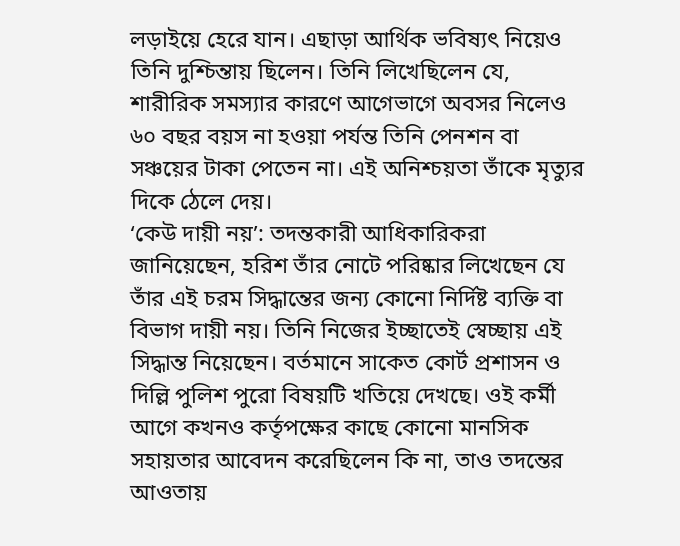লড়াইয়ে হেরে যান। এছাড়া আর্থিক ভবিষ্যৎ নিয়েও তিনি দুশ্চিন্তায় ছিলেন। তিনি লিখেছিলেন যে, শারীরিক সমস্যার কারণে আগেভাগে অবসর নিলেও ৬০ বছর বয়স না হওয়া পর্যন্ত তিনি পেনশন বা সঞ্চয়ের টাকা পেতেন না। এই অনিশ্চয়তা তাঁকে মৃত্যুর দিকে ঠেলে দেয়।
‘কেউ দায়ী নয়’: তদন্তকারী আধিকারিকরা জানিয়েছেন, হরিশ তাঁর নোটে পরিষ্কার লিখেছেন যে তাঁর এই চরম সিদ্ধান্তের জন্য কোনো নির্দিষ্ট ব্যক্তি বা বিভাগ দায়ী নয়। তিনি নিজের ইচ্ছাতেই স্বেচ্ছায় এই সিদ্ধান্ত নিয়েছেন। বর্তমানে সাকেত কোর্ট প্রশাসন ও দিল্লি পুলিশ পুরো বিষয়টি খতিয়ে দেখছে। ওই কর্মী আগে কখনও কর্তৃপক্ষের কাছে কোনো মানসিক সহায়তার আবেদন করেছিলেন কি না, তাও তদন্তের আওতায়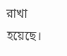রাখা হয়েছে।